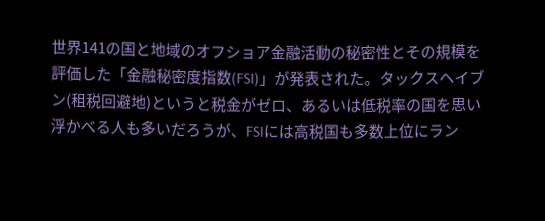世界141の国と地域のオフショア金融活動の秘密性とその規模を評価した「金融秘密度指数(FSI)」が発表された。タックスヘイブン(租税回避地)というと税金がゼロ、あるいは低税率の国を思い浮かべる人も多いだろうが、FSIには高税国も多数上位にラン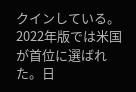クインしている。2022年版では米国が首位に選ばれた。日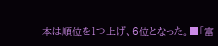本は順位を1つ上げ、6位となった。■「富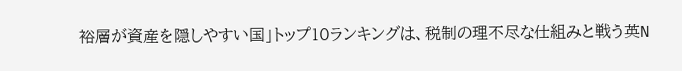裕層が資産を隠しやすい国」トップ10ランキングは、税制の理不尽な仕組みと戦う英N